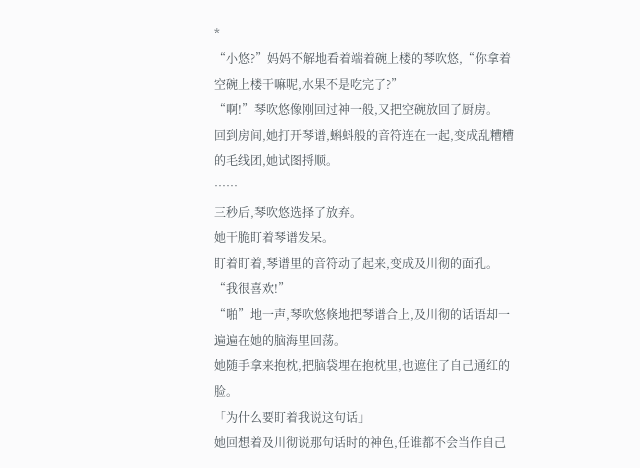*
“小悠?”妈妈不解地看着端着碗上楼的琴吹悠,“你拿着空碗上楼干嘛呢,水果不是吃完了?”
“啊!”琴吹悠像刚回过神一般,又把空碗放回了厨房。
回到房间,她打开琴谱,蝌蚪般的音符连在一起,变成乱糟糟的毛线团,她试图捋顺。
……
三秒后,琴吹悠选择了放弃。
她干脆盯着琴谱发呆。
盯着盯着,琴谱里的音符动了起来,变成及川彻的面孔。
“我很喜欢!”
“啪”地一声,琴吹悠倏地把琴谱合上,及川彻的话语却一遍遍在她的脑海里回荡。
她随手拿来抱枕,把脑袋埋在抱枕里,也遮住了自己通红的脸。
「为什么要盯着我说这句话」
她回想着及川彻说那句话时的神色,任谁都不会当作自己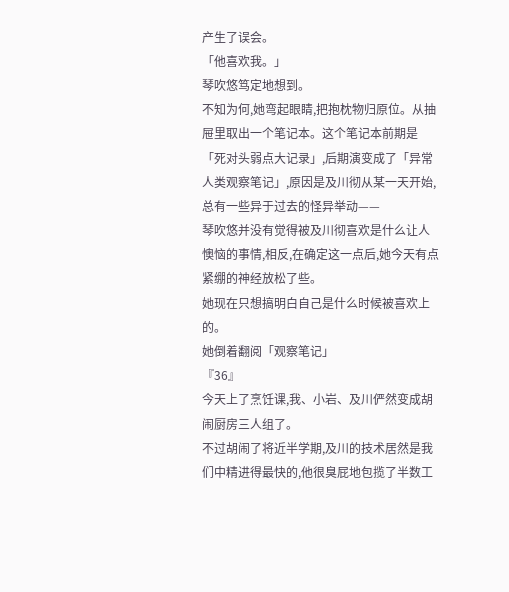产生了误会。
「他喜欢我。」
琴吹悠笃定地想到。
不知为何,她弯起眼睛,把抱枕物归原位。从抽屉里取出一个笔记本。这个笔记本前期是「死对头弱点大记录」,后期演变成了「异常人类观察笔记」,原因是及川彻从某一天开始,总有一些异于过去的怪异举动——
琴吹悠并没有觉得被及川彻喜欢是什么让人懊恼的事情,相反,在确定这一点后,她今天有点紧绷的神经放松了些。
她现在只想搞明白自己是什么时候被喜欢上的。
她倒着翻阅「观察笔记」
『36』
今天上了烹饪课,我、小岩、及川俨然变成胡闹厨房三人组了。
不过胡闹了将近半学期,及川的技术居然是我们中精进得最快的,他很臭屁地包揽了半数工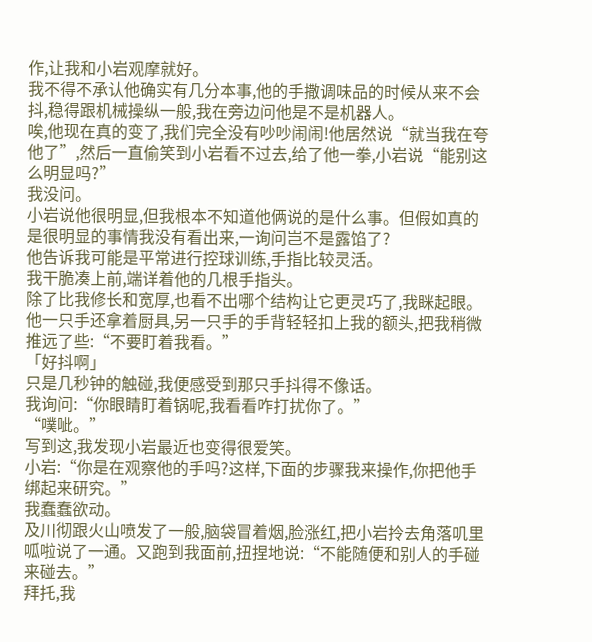作,让我和小岩观摩就好。
我不得不承认他确实有几分本事,他的手撒调味品的时候从来不会抖,稳得跟机械操纵一般,我在旁边问他是不是机器人。
唉,他现在真的变了,我们完全没有吵吵闹闹!他居然说“就当我在夸他了”,然后一直偷笑到小岩看不过去,给了他一拳,小岩说“能别这么明显吗?”
我没问。
小岩说他很明显,但我根本不知道他俩说的是什么事。但假如真的是很明显的事情我没有看出来,一询问岂不是露馅了?
他告诉我可能是平常进行控球训练,手指比较灵活。
我干脆凑上前,端详着他的几根手指头。
除了比我修长和宽厚,也看不出哪个结构让它更灵巧了,我眯起眼。
他一只手还拿着厨具,另一只手的手背轻轻扣上我的额头,把我稍微推远了些:“不要盯着我看。”
「好抖啊」
只是几秒钟的触碰,我便感受到那只手抖得不像话。
我询问:“你眼睛盯着锅呢,我看看咋打扰你了。”
“噗呲。”
写到这,我发现小岩最近也变得很爱笑。
小岩:“你是在观察他的手吗?这样,下面的步骤我来操作,你把他手绑起来研究。”
我蠢蠢欲动。
及川彻跟火山喷发了一般,脑袋冒着烟,脸涨红,把小岩拎去角落叽里呱啦说了一通。又跑到我面前,扭捏地说:“不能随便和别人的手碰来碰去。”
拜托,我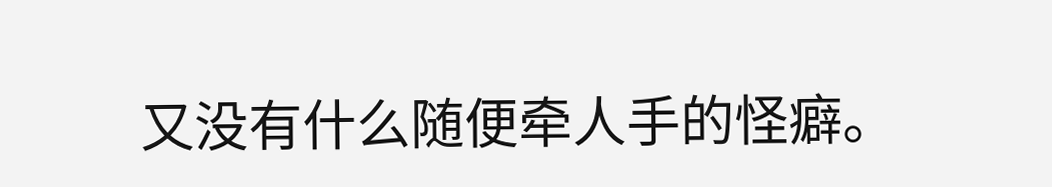又没有什么随便牵人手的怪癖。